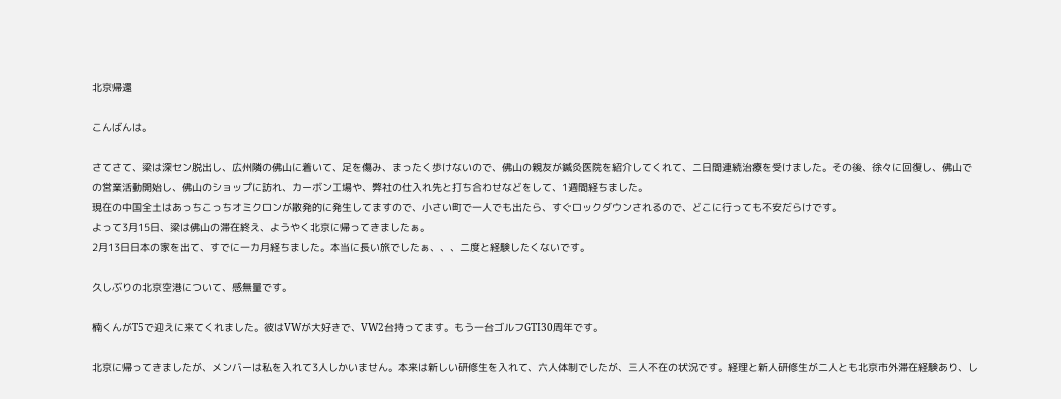北京帰還

こんばんは。

さてさて、梁は深セン脱出し、広州隣の佛山に着いて、足を傷み、まったく歩けないので、佛山の親友が鍼灸医院を紹介してくれて、二日間連続治療を受けました。その後、徐々に回復し、佛山での営業活動開始し、佛山のショップに訪れ、カーボン工場や、弊社の仕入れ先と打ち合わせなどをして、1週間経ちました。
現在の中国全土はあっちこっちオミクロンが散発的に発生してますので、小さい町で一人でも出たら、すぐロックダウンされるので、どこに行っても不安だらけです。
よって3月15日、梁は佛山の滞在終え、ようやく北京に帰ってきましたぁ。
2月13日日本の家を出て、すでに一カ月経ちました。本当に長い旅でしたぁ、、、二度と経験したくないです。

久しぶりの北京空港について、感無量です。

楠くんがT5で迎えに来てくれました。彼はVWが大好きで、VW2台持ってます。もう一台ゴルフGTI30周年です。

北京に帰ってきましたが、メンバーは私を入れて3人しかいません。本来は新しい研修生を入れて、六人体制でしたが、三人不在の状況です。経理と新人研修生が二人とも北京市外滞在経験あり、し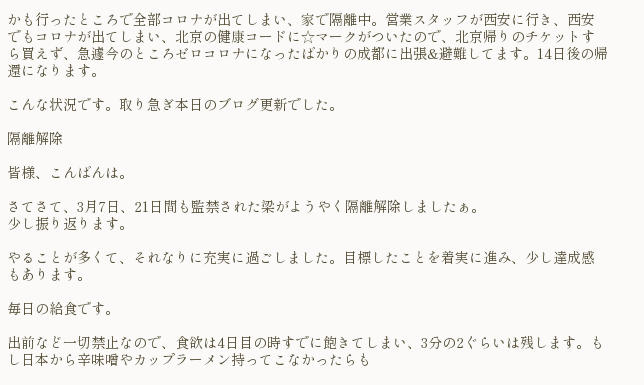かも行ったところで全部コロナが出てしまい、家で隔離中。営業スタッフが西安に行き、西安でもコロナが出てしまい、北京の健康コードに☆マークがついたので、北京帰りのチケットすら買えず、急遽今のところゼロコロナになったばかりの成都に出張&避難してます。14日後の帰還になります。

こんな状況です。取り急ぎ本日のブログ更新でした。

隔離解除

皆様、こんばんは。

さてさて、3月7日、21日間も監禁された梁がようやく隔離解除しましたぁ。
少し振り返ります。

やることが多くて、それなりに充実に過ごしました。目標したことを着実に進み、少し達成感もあります。

毎日の給食です。

出前など一切禁止なので、食欲は4日目の時すでに飽きてしまい、3分の2ぐらいは残します。もし日本から辛味噌やカップラーメン持ってこなかったらも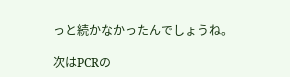っと続かなかったんでしょうね。

次はPCRの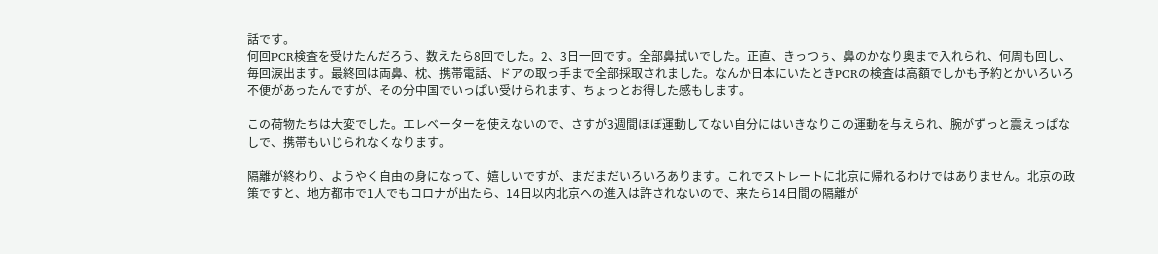話です。
何回PCR検査を受けたんだろう、数えたら8回でした。2、3日一回です。全部鼻拭いでした。正直、きっつぅ、鼻のかなり奥まで入れられ、何周も回し、毎回涙出ます。最終回は両鼻、枕、携帯電話、ドアの取っ手まで全部採取されました。なんか日本にいたときPCRの検査は高額でしかも予約とかいろいろ不便があったんですが、その分中国でいっぱい受けられます、ちょっとお得した感もします。

この荷物たちは大変でした。エレベーターを使えないので、さすが3週間ほぼ運動してない自分にはいきなりこの運動を与えられ、腕がずっと震えっぱなしで、携帯もいじられなくなります。

隔離が終わり、ようやく自由の身になって、嬉しいですが、まだまだいろいろあります。これでストレートに北京に帰れるわけではありません。北京の政策ですと、地方都市で1人でもコロナが出たら、14日以内北京への進入は許されないので、来たら14日間の隔離が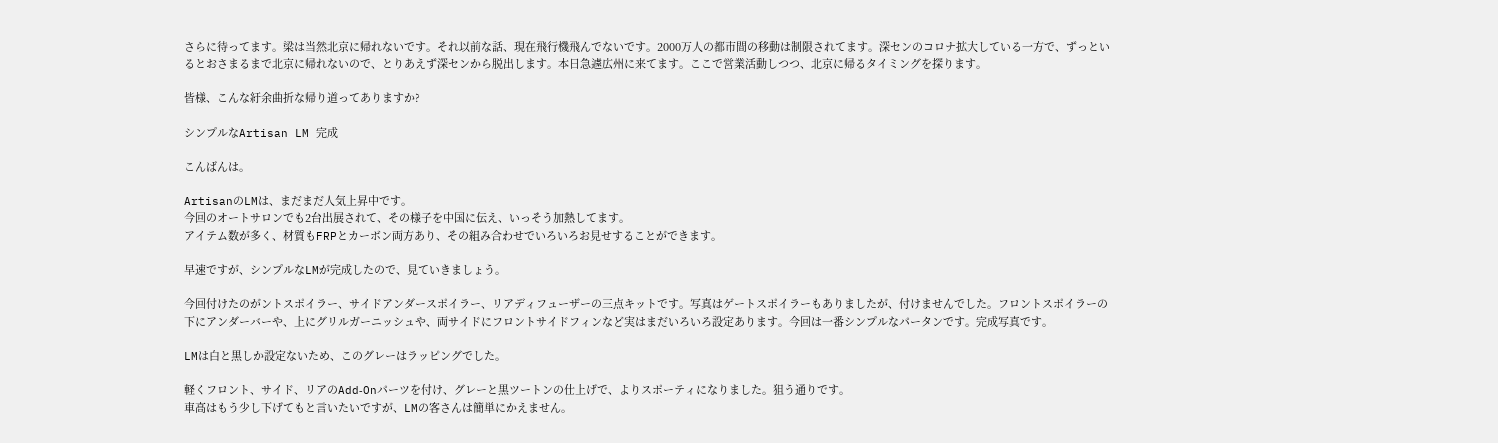さらに待ってます。梁は当然北京に帰れないです。それ以前な話、現在飛行機飛んでないです。2000万人の都市間の移動は制限されてます。深センのコロナ拡大している一方で、ずっといるとおさまるまで北京に帰れないので、とりあえず深センから脱出します。本日急遽広州に来てます。ここで営業活動しつつ、北京に帰るタイミングを探ります。

皆様、こんな紆余曲折な帰り道ってありますか?

シンプルなArtisan LM 完成

こんばんは。

ArtisanのLMは、まだまだ人気上昇中です。
今回のオートサロンでも2台出展されて、その様子を中国に伝え、いっそう加熱してます。
アイテム数が多く、材質もFRPとカーボン両方あり、その組み合わせでいろいろお見せすることができます。

早速ですが、シンプルなLMが完成したので、見ていきましょう。

今回付けたのがントスポイラー、サイドアンダースポイラー、リアディフューザーの三点キットです。写真はゲートスポイラーもありましたが、付けませんでした。フロントスポイラーの下にアンダーバーや、上にグリルガーニッシュや、両サイドにフロントサイドフィンなど実はまだいろいろ設定あります。今回は一番シンプルなパータンです。完成写真です。

LMは白と黒しか設定ないため、このグレーはラッピングでした。

軽くフロント、サイド、リアのAdd‐Onパーツを付け、グレーと黒ツートンの仕上げで、よりスポーティになりました。狙う通りです。
車高はもう少し下げてもと言いたいですが、LMの客さんは簡単にかえません。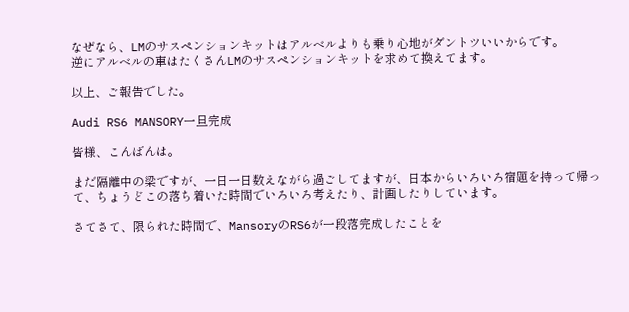なぜなら、LMのサスペンションキットはアルベルよりも乗り心地がダントツいいからです。
逆にアルベルの車はたくさんLMのサスペンションキットを求めて換えてます。

以上、ご報告でした。

Audi RS6 MANSORY一旦完成

皆様、こんばんは。

まだ隔離中の梁ですが、一日一日数えながら過ごしてますが、日本からいろいろ宿題を持って帰って、ちょうどこの落ち着いた時間でいろいろ考えたり、計画したりしています。

さてさて、限られた時間で、MansoryのRS6が一段落完成したことを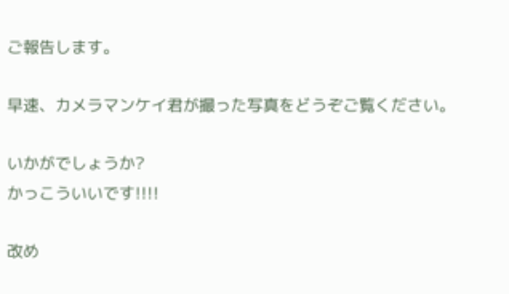ご報告します。

早速、カメラマンケイ君が撮った写真をどうぞご覧ください。

いかがでしょうか?
かっこういいです!!!!

改め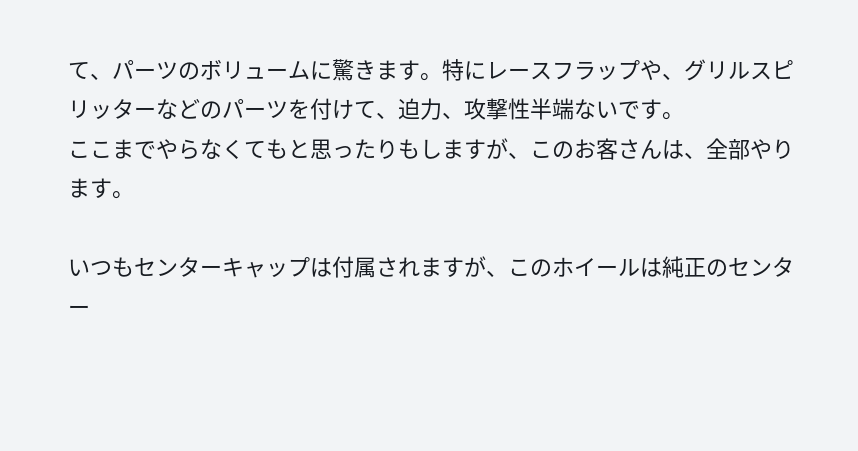て、パーツのボリュームに驚きます。特にレースフラップや、グリルスピリッターなどのパーツを付けて、迫力、攻撃性半端ないです。
ここまでやらなくてもと思ったりもしますが、このお客さんは、全部やります。

いつもセンターキャップは付属されますが、このホイールは純正のセンター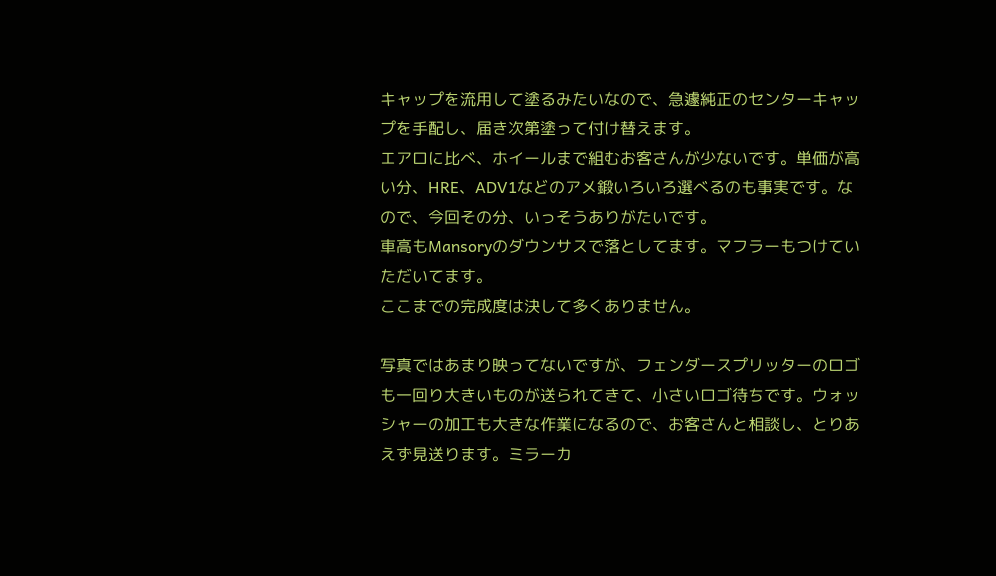キャップを流用して塗るみたいなので、急遽純正のセンターキャップを手配し、届き次第塗って付け替えます。
エアロに比べ、ホイールまで組むお客さんが少ないです。単価が高い分、HRE、ADV1などのアメ鍛いろいろ選べるのも事実です。なので、今回その分、いっそうありがたいです。
車高もMansoryのダウンサスで落としてます。マフラーもつけていただいてます。
ここまでの完成度は決して多くありません。

写真ではあまり映ってないですが、フェンダースプリッターのロゴも一回り大きいものが送られてきて、小さいロゴ待ちです。ウォッシャーの加工も大きな作業になるので、お客さんと相談し、とりあえず見送ります。ミラーカ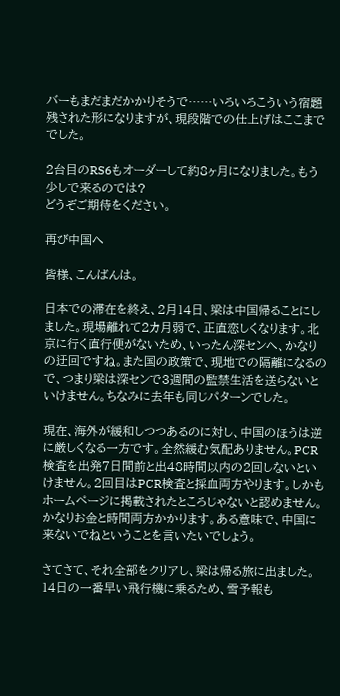バーもまだまだかかりそうで……いろいろこういう宿題残された形になりますが、現段階での仕上げはここまででした。

2台目のRS6もオーダーして約8ヶ月になりました。もう少しで来るのでは?
どうぞご期待をください。

再び中国へ

皆様、こんばんは。

日本での滞在を終え、2月14日、梁は中国帰ることにしました。現場離れて2カ月弱で、正直恋しくなります。北京に行く直行便がないため、いったん深センへ、かなりの迂回ですね。また国の政策で、現地での隔離になるので、つまり梁は深センで3週間の監禁生活を送らないといけません。ちなみに去年も同じパターンでした。

現在、海外が緩和しつつあるのに対し、中国のほうは逆に厳しくなる一方です。全然緩む気配ありません。PCR検査を出発7日間前と出48時間以内の2回しないといけません。2回目はPCR検査と採血両方やります。しかもホームページに掲載されたところじゃないと認めません。かなりお金と時間両方かかります。ある意味で、中国に来ないでねということを言いたいでしょう。

さてさて、それ全部をクリアし、梁は帰る旅に出ました。14日の一番早い飛行機に乗るため、雪予報も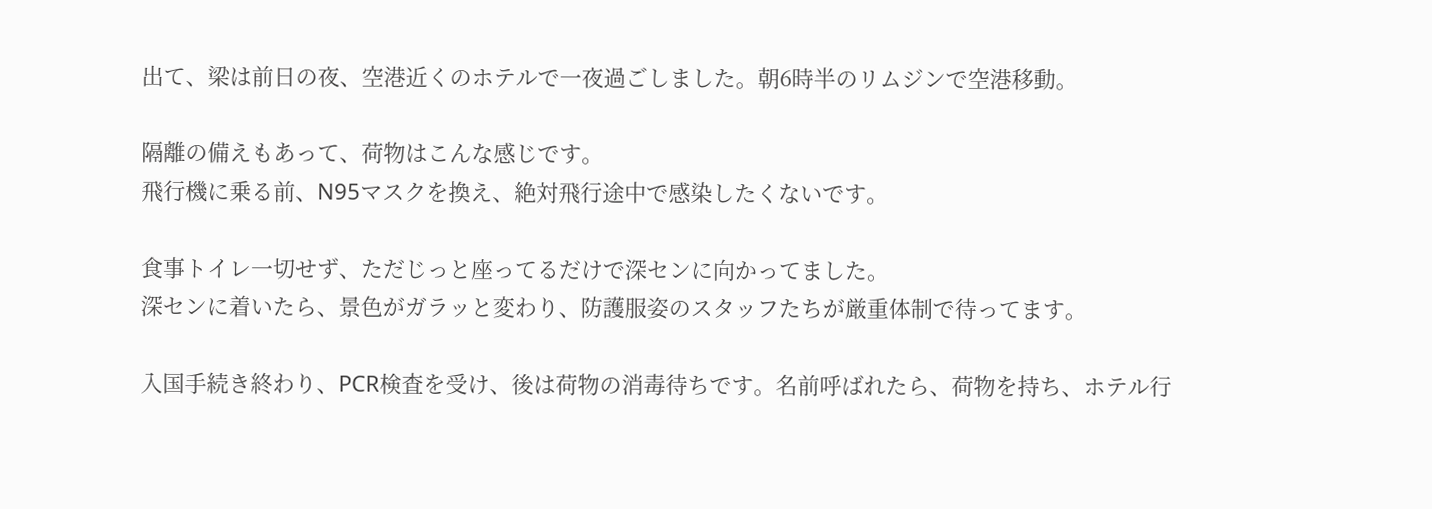出て、梁は前日の夜、空港近くのホテルで一夜過ごしました。朝6時半のリムジンで空港移動。

隔離の備えもあって、荷物はこんな感じです。
飛行機に乗る前、N95マスクを換え、絶対飛行途中で感染したくないです。

食事トイレ一切せず、ただじっと座ってるだけで深センに向かってました。
深センに着いたら、景色がガラッと変わり、防護服姿のスタッフたちが厳重体制で待ってます。

入国手続き終わり、PCR検査を受け、後は荷物の消毒待ちです。名前呼ばれたら、荷物を持ち、ホテル行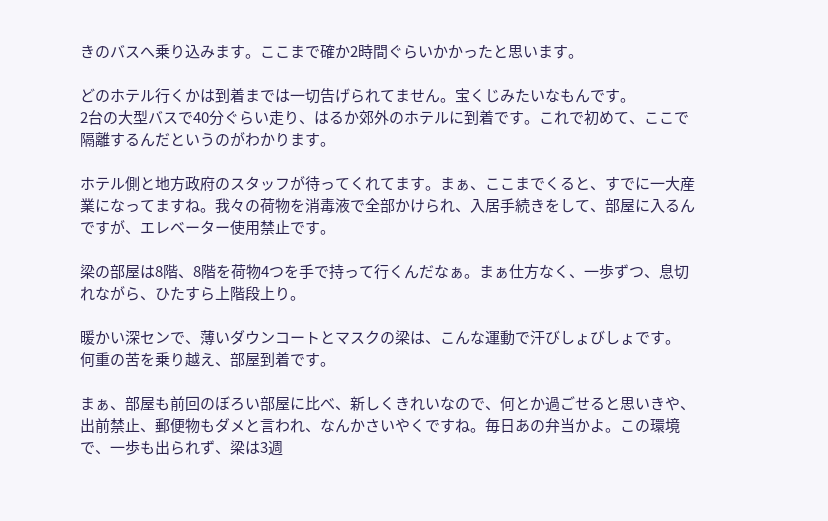きのバスへ乗り込みます。ここまで確か2時間ぐらいかかったと思います。

どのホテル行くかは到着までは一切告げられてません。宝くじみたいなもんです。
2台の大型バスで40分ぐらい走り、はるか郊外のホテルに到着です。これで初めて、ここで隔離するんだというのがわかります。

ホテル側と地方政府のスタッフが待ってくれてます。まぁ、ここまでくると、すでに一大産業になってますね。我々の荷物を消毒液で全部かけられ、入居手続きをして、部屋に入るんですが、エレベーター使用禁止です。

梁の部屋は8階、8階を荷物4つを手で持って行くんだなぁ。まぁ仕方なく、一歩ずつ、息切れながら、ひたすら上階段上り。

暖かい深センで、薄いダウンコートとマスクの梁は、こんな運動で汗びしょびしょです。
何重の苦を乗り越え、部屋到着です。

まぁ、部屋も前回のぼろい部屋に比べ、新しくきれいなので、何とか過ごせると思いきや、出前禁止、郵便物もダメと言われ、なんかさいやくですね。毎日あの弁当かよ。この環境で、一歩も出られず、梁は3週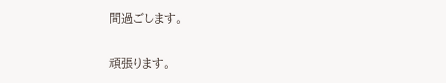間過ごします。

頑張ります。